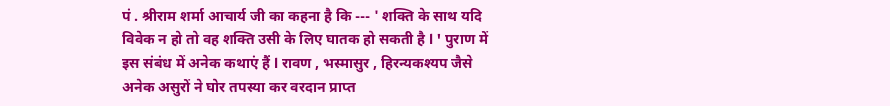पं . श्रीराम शर्मा आचार्य जी का कहना है कि --- ' शक्ति के साथ यदि विवेक न हो तो वह शक्ति उसी के लिए घातक हो सकती है l ' पुराण में इस संबंध में अनेक कथाएं हैं l रावण , भस्मासुर , हिरन्यकश्यप जैसे अनेक असुरों ने घोर तपस्या कर वरदान प्राप्त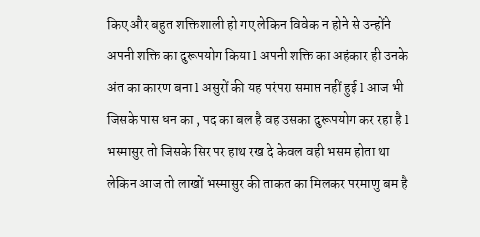किए और बहुत शक्तिशाली हो गए लेकिन विवेक न होने से उन्होंने अपनी शक्ति का दुरूपयोग किया l अपनी शक्ति का अहंकार ही उनके अंत का कारण बना l असुरों की यह परंपरा समाप्त नहीं हुई l आज भी जिसके पास धन का , पद का बल है वह उसका दुरूपयोग कर रहा है l भस्मासुर तो जिसके सिर पर हाथ रख दे केवल वही भसम होता था लेकिन आज तो लाखों भस्मासुर की ताकत का मिलकर परमाणु बम है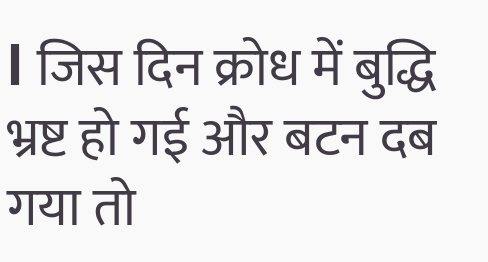l जिस दिन क्रोध में बुद्धि भ्रष्ट हो गई और बटन दब गया तो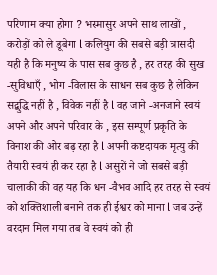परिणाम क्या होगा ? भस्मासुर अपने साथ लाखों , करोड़ों को ले डूबेगा l कलियुग की सबसे बड़ी त्रासदी यही है कि मनुष्य के पास सब कुछ है , हर तरह की सुख -सुविधाएँ , भोग -विलास के साधन सब कुछ है लेकिन सद्बुद्धि नहीं है , विवेक नहीं है l वह जाने -अनजाने स्वयं अपने और अपने परिवार के , इस सम्पूर्ण प्रकृति के विनाश की ओर बढ़ रहा है l अपनी कष्टदायक मृत्यु की तैयारी स्वयं ही कर रहा है l असुरों ने जो सबसे बड़ी चालाकी की वह यह कि धन -वैभव आदि हर तरह से स्वयं को शक्तिशाली बनाने तक ही ईश्वर को माना l जब उन्हें वरदान मिल गया तब वे स्वयं को ही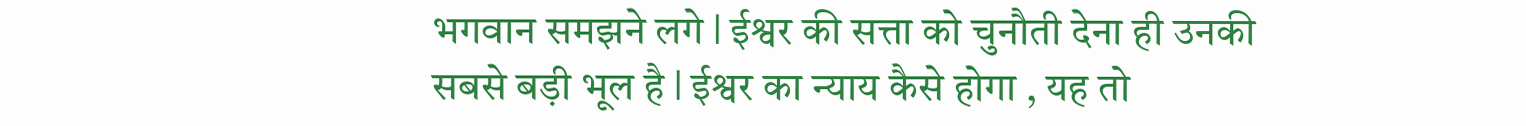भगवान समझने लगे l ईश्वर की सत्ता को चुनौती देना ही उनकी सबसे बड़ी भूल है l ईश्वर का न्याय कैसे होगा , यह तो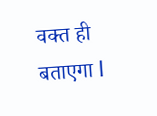वक्त ही बताएगा l